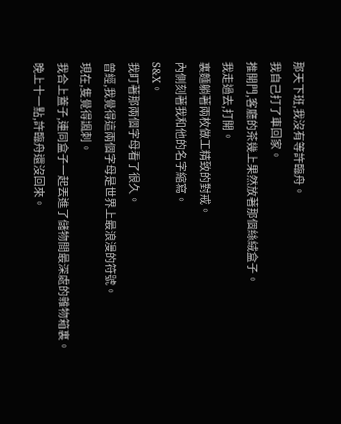那天下班,我沒有等許臨舟。
我自己打了車回家。
推開門,客廳的茶幾上果然放著那個絲絨盒子。
我走過去,打開。
裏麵躺著兩枚做工精致的對戒。
內側刻著我和他的名字縮寫。
S&X。
我盯著那兩個字母看了很久。
曾經,我覺得這兩個字母是世界上最浪漫的符號。
現在,隻覺得諷刺。
我合上蓋子,連同盒子一起丟進了儲物間最深處的雜物箱裏。
晚上十一點,許臨舟還沒回來。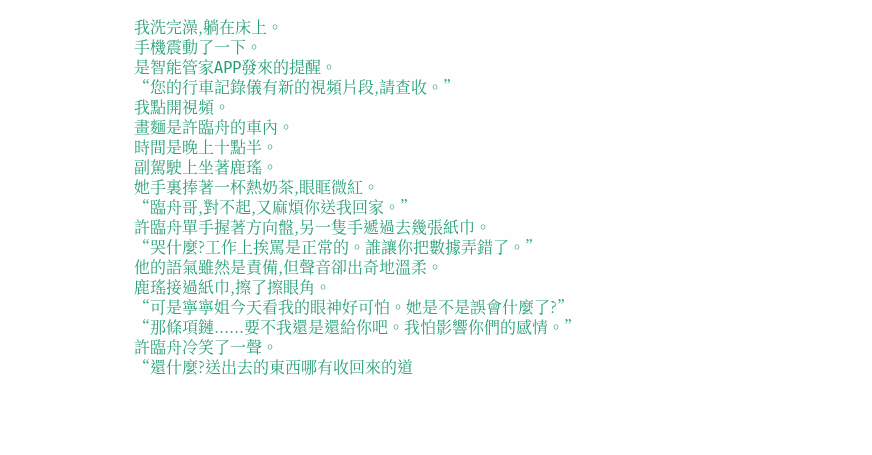我洗完澡,躺在床上。
手機震動了一下。
是智能管家APP發來的提醒。
“您的行車記錄儀有新的視頻片段,請查收。”
我點開視頻。
畫麵是許臨舟的車內。
時間是晚上十點半。
副駕駛上坐著鹿瑤。
她手裏捧著一杯熱奶茶,眼眶微紅。
“臨舟哥,對不起,又麻煩你送我回家。”
許臨舟單手握著方向盤,另一隻手遞過去幾張紙巾。
“哭什麼?工作上挨罵是正常的。誰讓你把數據弄錯了。”
他的語氣雖然是責備,但聲音卻出奇地溫柔。
鹿瑤接過紙巾,擦了擦眼角。
“可是寧寧姐今天看我的眼神好可怕。她是不是誤會什麼了?”
“那條項鏈......要不我還是還給你吧。我怕影響你們的感情。”
許臨舟冷笑了一聲。
“還什麼?送出去的東西哪有收回來的道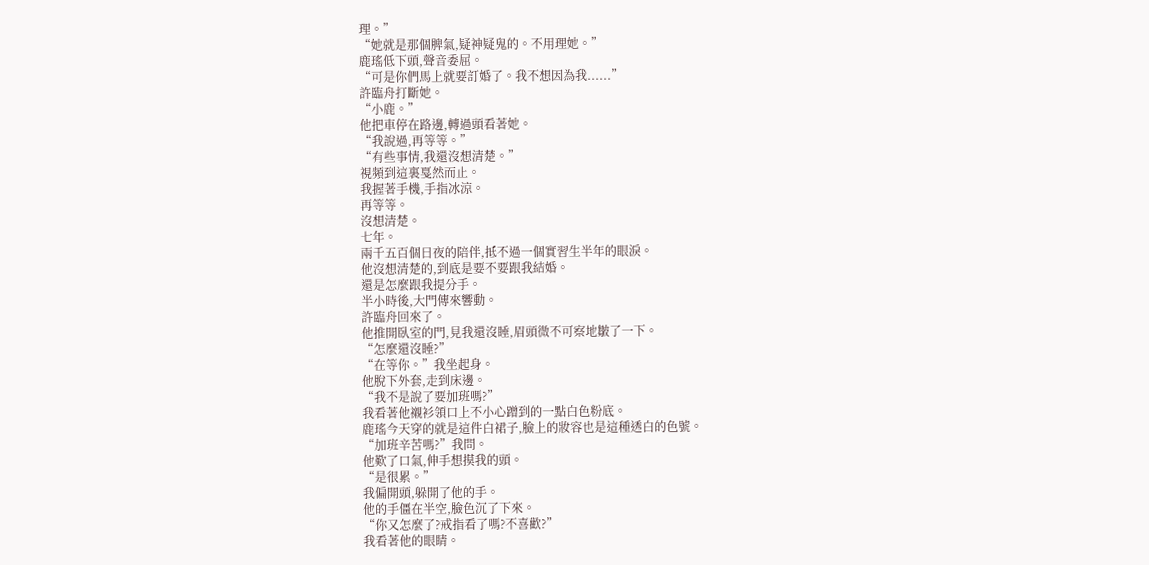理。”
“她就是那個脾氣,疑神疑鬼的。不用理她。”
鹿瑤低下頭,聲音委屈。
“可是你們馬上就要訂婚了。我不想因為我......”
許臨舟打斷她。
“小鹿。”
他把車停在路邊,轉過頭看著她。
“我說過,再等等。”
“有些事情,我還沒想清楚。”
視頻到這裏戛然而止。
我握著手機,手指冰涼。
再等等。
沒想清楚。
七年。
兩千五百個日夜的陪伴,抵不過一個實習生半年的眼淚。
他沒想清楚的,到底是要不要跟我結婚。
還是怎麼跟我提分手。
半小時後,大門傳來響動。
許臨舟回來了。
他推開臥室的門,見我還沒睡,眉頭微不可察地皺了一下。
“怎麼還沒睡?”
“在等你。”我坐起身。
他脫下外套,走到床邊。
“我不是說了要加班嗎?”
我看著他襯衫領口上不小心蹭到的一點白色粉底。
鹿瑤今天穿的就是這件白裙子,臉上的妝容也是這種透白的色號。
“加班辛苦嗎?”我問。
他歎了口氣,伸手想摸我的頭。
“是很累。”
我偏開頭,躲開了他的手。
他的手僵在半空,臉色沉了下來。
“你又怎麼了?戒指看了嗎?不喜歡?”
我看著他的眼睛。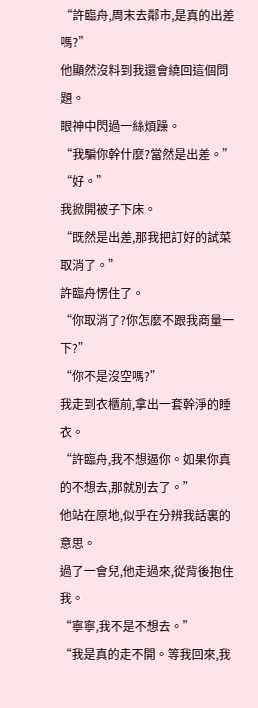“許臨舟,周末去鄰市,是真的出差嗎?”
他顯然沒料到我還會繞回這個問題。
眼神中閃過一絲煩躁。
“我騙你幹什麼?當然是出差。”
“好。”
我掀開被子下床。
“既然是出差,那我把訂好的試菜取消了。”
許臨舟愣住了。
“你取消了?你怎麼不跟我商量一下?”
“你不是沒空嗎?”
我走到衣櫃前,拿出一套幹淨的睡衣。
“許臨舟,我不想逼你。如果你真的不想去,那就別去了。”
他站在原地,似乎在分辨我話裏的意思。
過了一會兒,他走過來,從背後抱住我。
“寧寧,我不是不想去。”
“我是真的走不開。等我回來,我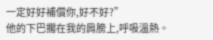一定好好補償你,好不好?”
他的下巴擱在我的肩膀上,呼吸溫熱。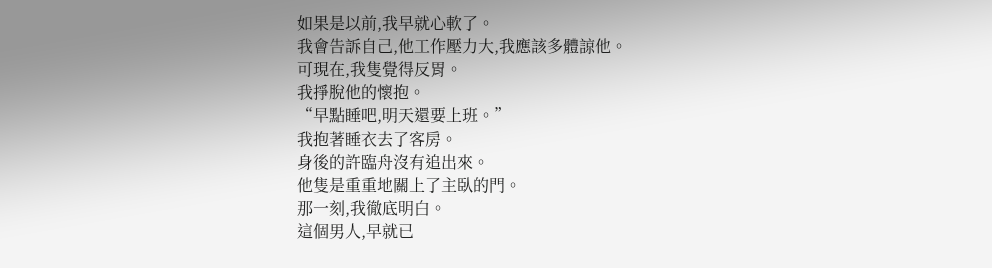如果是以前,我早就心軟了。
我會告訴自己,他工作壓力大,我應該多體諒他。
可現在,我隻覺得反胃。
我掙脫他的懷抱。
“早點睡吧,明天還要上班。”
我抱著睡衣去了客房。
身後的許臨舟沒有追出來。
他隻是重重地關上了主臥的門。
那一刻,我徹底明白。
這個男人,早就已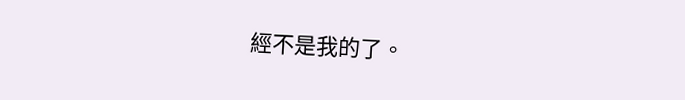經不是我的了。